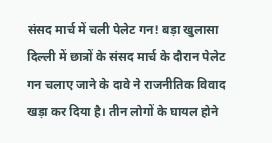संसद मार्च में चली पेलेट गन! बड़ा खुलासा
दिल्ली में छात्रों के संसद मार्च के दौरान पेलेट गन चलाए जाने के दावे ने राजनीतिक विवाद खड़ा कर दिया है। तीन लोगों के घायल होने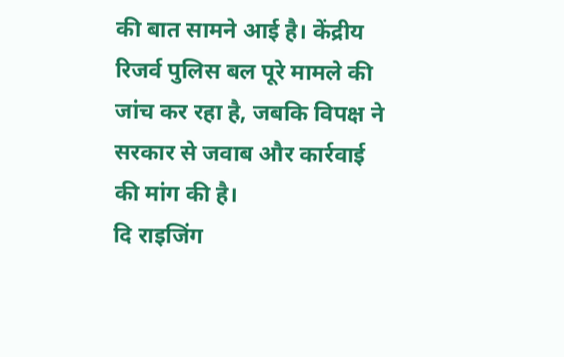की बात सामने आई है। केंद्रीय रिजर्व पुलिस बल पूरे मामले की जांच कर रहा है, जबकि विपक्ष ने सरकार से जवाब और कार्रवाई की मांग की है।
दि राइजिंग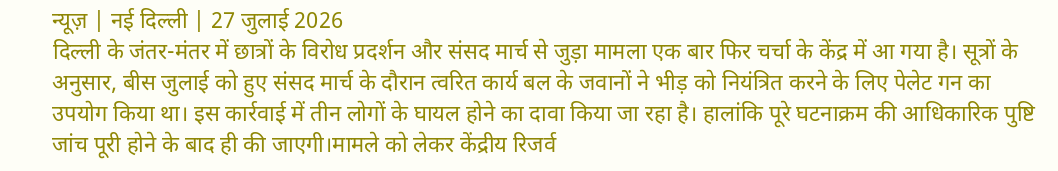न्यूज़ | नई दिल्ली | 27 जुलाई 2026
दिल्ली के जंतर-मंतर में छात्रों के विरोध प्रदर्शन और संसद मार्च से जुड़ा मामला एक बार फिर चर्चा के केंद्र में आ गया है। सूत्रों के अनुसार, बीस जुलाई को हुए संसद मार्च के दौरान त्वरित कार्य बल के जवानों ने भीड़ को नियंत्रित करने के लिए पेलेट गन का उपयोग किया था। इस कार्रवाई में तीन लोगों के घायल होने का दावा किया जा रहा है। हालांकि पूरे घटनाक्रम की आधिकारिक पुष्टि जांच पूरी होने के बाद ही की जाएगी।मामले को लेकर केंद्रीय रिजर्व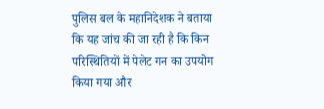पुलिस बल के महानिदेशक ने बताया कि यह जांच की जा रही है कि किन परिस्थितियों में पेलेट गन का उपयोग किया गया और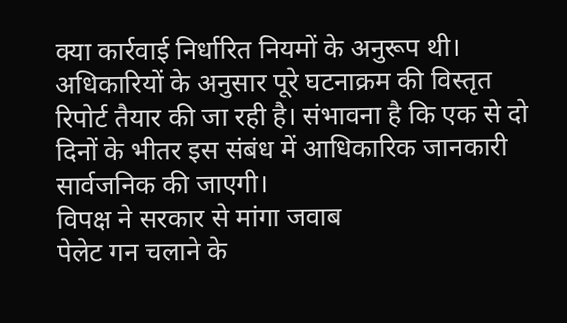क्या कार्रवाई निर्धारित नियमों के अनुरूप थी। अधिकारियों के अनुसार पूरे घटनाक्रम की विस्तृत रिपोर्ट तैयार की जा रही है। संभावना है कि एक से दो दिनों के भीतर इस संबंध में आधिकारिक जानकारी सार्वजनिक की जाएगी।
विपक्ष ने सरकार से मांगा जवाब
पेलेट गन चलाने के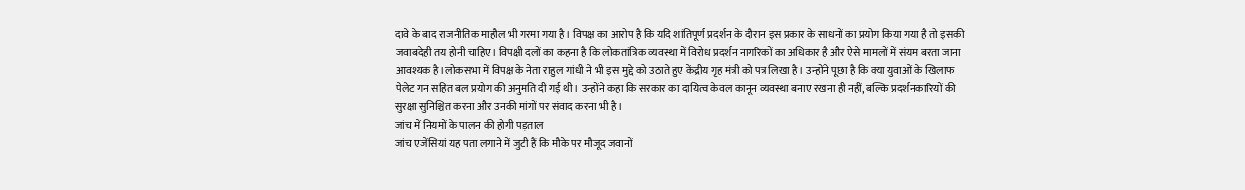दावे के बाद राजनीतिक माहौल भी गरमा गया है। विपक्ष का आरोप है कि यदि शांतिपूर्ण प्रदर्शन के दौरान इस प्रकार के साधनों का प्रयोग किया गया है तो इसकी जवाबदेही तय होनी चाहिए। विपक्षी दलों का कहना है कि लोकतांत्रिक व्यवस्था में विरोध प्रदर्शन नागरिकों का अधिकार है और ऐसे मामलों में संयम बरता जाना आवश्यक है।लोकसभा में विपक्ष के नेता राहुल गांधी ने भी इस मुद्दे को उठाते हुए केंद्रीय गृह मंत्री को पत्र लिखा है। उन्होंने पूछा है कि क्या युवाओं के खिलाफ पेलेट गन सहित बल प्रयोग की अनुमति दी गई थी। उन्होंने कहा कि सरकार का दायित्व केवल कानून व्यवस्था बनाए रखना ही नहीं, बल्कि प्रदर्शनकारियों की सुरक्षा सुनिश्चित करना और उनकी मांगों पर संवाद करना भी है।
जांच में नियमों के पालन की होगी पड़ताल
जांच एजेंसियां यह पता लगाने में जुटी हैं कि मौके पर मौजूद जवानों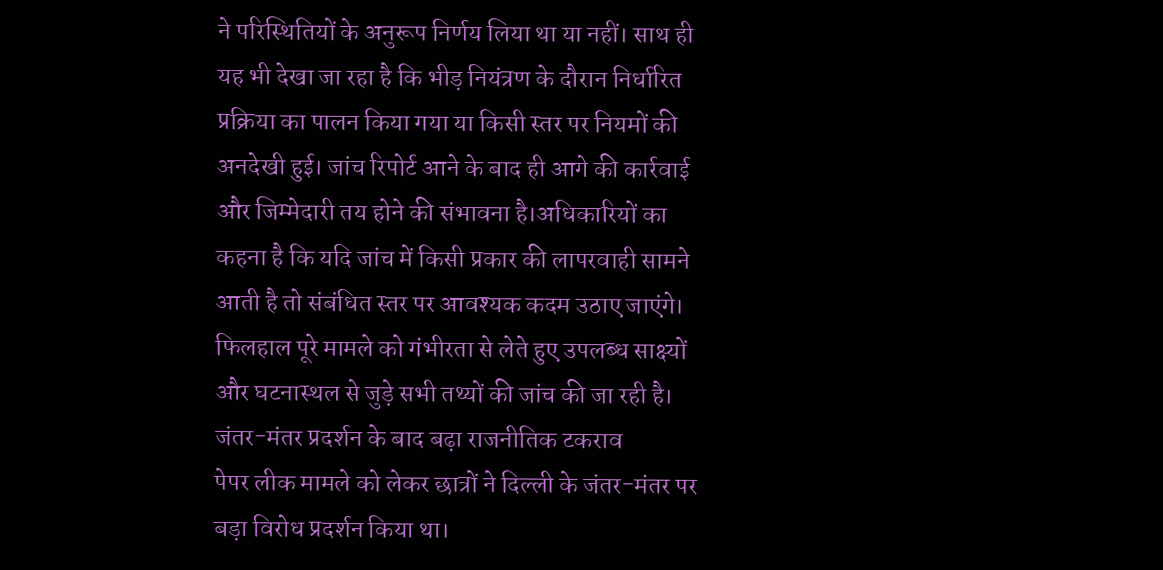ने परिस्थितियों के अनुरूप निर्णय लिया था या नहीं। साथ ही यह भी देखा जा रहा है कि भीड़ नियंत्रण के दौरान निर्धारित प्रक्रिया का पालन किया गया या किसी स्तर पर नियमों की अनदेखी हुई। जांच रिपोर्ट आने के बाद ही आगे की कार्रवाई और जिम्मेदारी तय होने की संभावना है।अधिकारियों का कहना है कि यदि जांच में किसी प्रकार की लापरवाही सामने आती है तो संबंधित स्तर पर आवश्यक कदम उठाए जाएंगे। फिलहाल पूरे मामले को गंभीरता से लेते हुए उपलब्ध साक्ष्यों और घटनास्थल से जुड़े सभी तथ्यों की जांच की जा रही है।
जंतर-मंतर प्रदर्शन के बाद बढ़ा राजनीतिक टकराव
पेपर लीक मामले को लेकर छात्रों ने दिल्ली के जंतर-मंतर पर बड़ा विरोध प्रदर्शन किया था।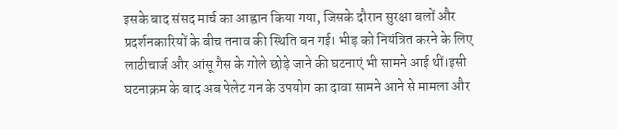इसके बाद संसद मार्च का आह्वान किया गया, जिसके दौरान सुरक्षा बलों और प्रदर्शनकारियों के बीच तनाव की स्थिति बन गई। भीड़ को नियंत्रित करने के लिए लाठीचार्ज और आंसू गैस के गोले छोड़े जाने की घटनाएं भी सामने आई थीं।इसी घटनाक्रम के बाद अब पेलेट गन के उपयोग का दावा सामने आने से मामला और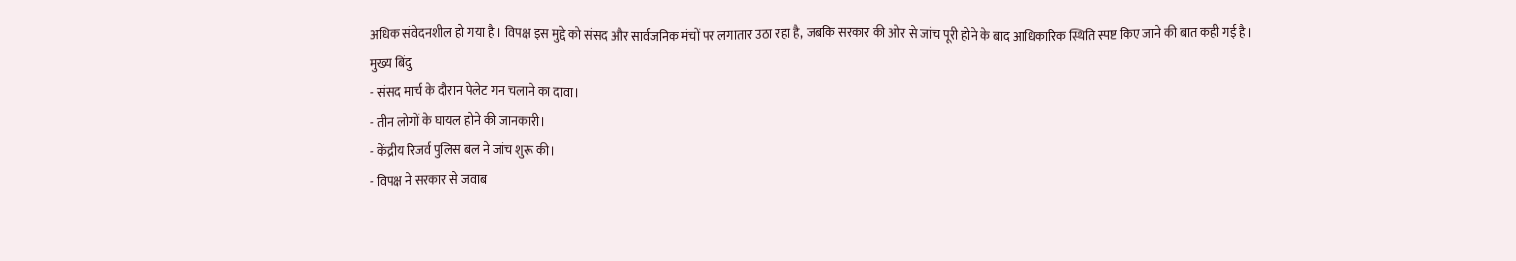अधिक संवेदनशील हो गया है। विपक्ष इस मुद्दे को संसद और सार्वजनिक मंचों पर लगातार उठा रहा है, जबकि सरकार की ओर से जांच पूरी होने के बाद आधिकारिक स्थिति स्पष्ट किए जाने की बात कही गई है।
मुख्य बिंदु
- संसद मार्च के दौरान पेलेट गन चलाने का दावा।
- तीन लोगों के घायल होने की जानकारी।
- केंद्रीय रिजर्व पुलिस बल ने जांच शुरू की।
- विपक्ष ने सरकार से जवाब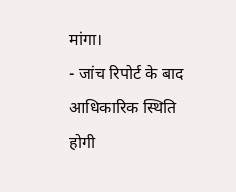मांगा।
- जांच रिपोर्ट के बाद आधिकारिक स्थिति होगी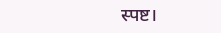स्पष्ट।